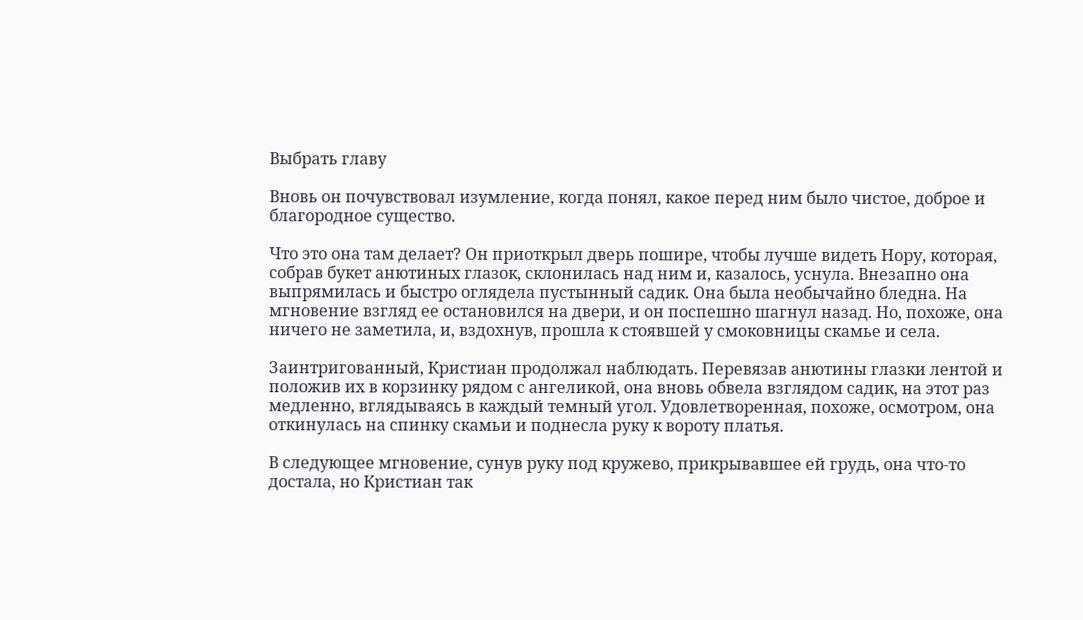Выбрать главу

Вновь он почувствовал изумление, когда понял, какое перед ним было чистое, доброе и благородное существо.

Что это она там делает? Он приоткрыл дверь пошире, чтобы лучше видеть Нору, которая, собрав букет анютиных глазок, склонилась над ним и, казалось, уснула. Внезапно она выпрямилась и быстро оглядела пустынный садик. Она была необычайно бледна. На мгновение взгляд ее остановился на двери, и он поспешно шагнул назад. Но, похоже, она ничего не заметила, и, вздохнув, прошла к стоявшей у смоковницы скамье и села.

Заинтригованный, Кристиан продолжал наблюдать. Перевязав анютины глазки лентой и положив их в корзинку рядом с ангеликой, она вновь обвела взглядом садик, на этот раз медленно, вглядываясь в каждый темный угол. Удовлетворенная, похоже, осмотром, она откинулась на спинку скамьи и поднесла руку к вороту платья.

В следующее мгновение, сунув руку под кружево, прикрывавшее ей грудь, она что-то достала, но Кристиан так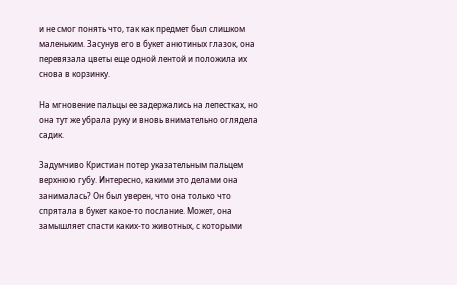и не смог понять что, так как предмет был слишком маленьким. Засунув его в букет анютиных глазок, она перевязала цветы еще одной лентой и положила их снова в корзинку.

На мгновение пальцы ее задержались на лепестках, но она тут же убрала руку и вновь внимательно оглядела садик.

Задумчиво Кристиан потер указательным пальцем верхнюю губу. Интересно, какими это делами она занималась? Он был уверен, что она только что спрятала в букет какое-то послание. Может, она замышляет спасти каких-то животных, с которыми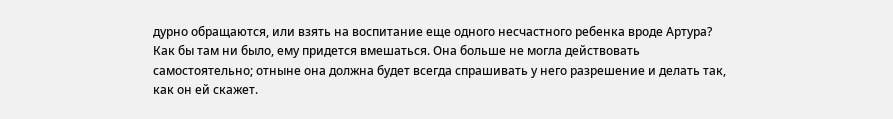дурно обращаются, или взять на воспитание еще одного несчастного ребенка вроде Артура? Как бы там ни было, ему придется вмешаться. Она больше не могла действовать самостоятельно; отныне она должна будет всегда спрашивать у него разрешение и делать так, как он ей скажет.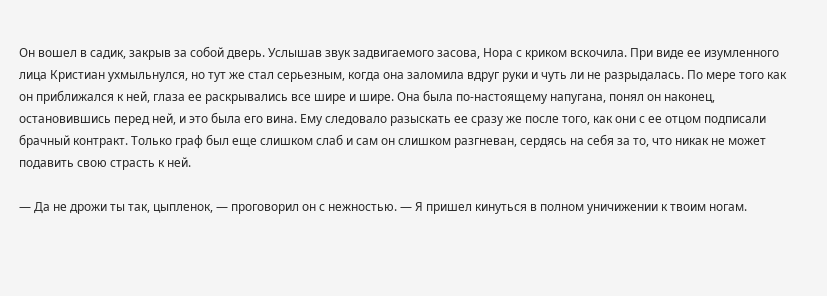Он вошел в садик, закрыв за собой дверь. Услышав звук задвигаемого засова, Нора с криком вскочила. При виде ее изумленного лица Кристиан ухмыльнулся, но тут же стал серьезным, когда она заломила вдруг руки и чуть ли не разрыдалась. По мере того как он приближался к ней, глаза ее раскрывались все шире и шире. Она была по-настоящему напугана, понял он наконец, остановившись перед ней, и это была его вина. Ему следовало разыскать ее сразу же после того, как они с ее отцом подписали брачный контракт. Только граф был еще слишком слаб и сам он слишком разгневан, сердясь на себя за то, что никак не может подавить свою страсть к ней.

— Да не дрожи ты так, цыпленок, — проговорил он с нежностью. — Я пришел кинуться в полном уничижении к твоим ногам.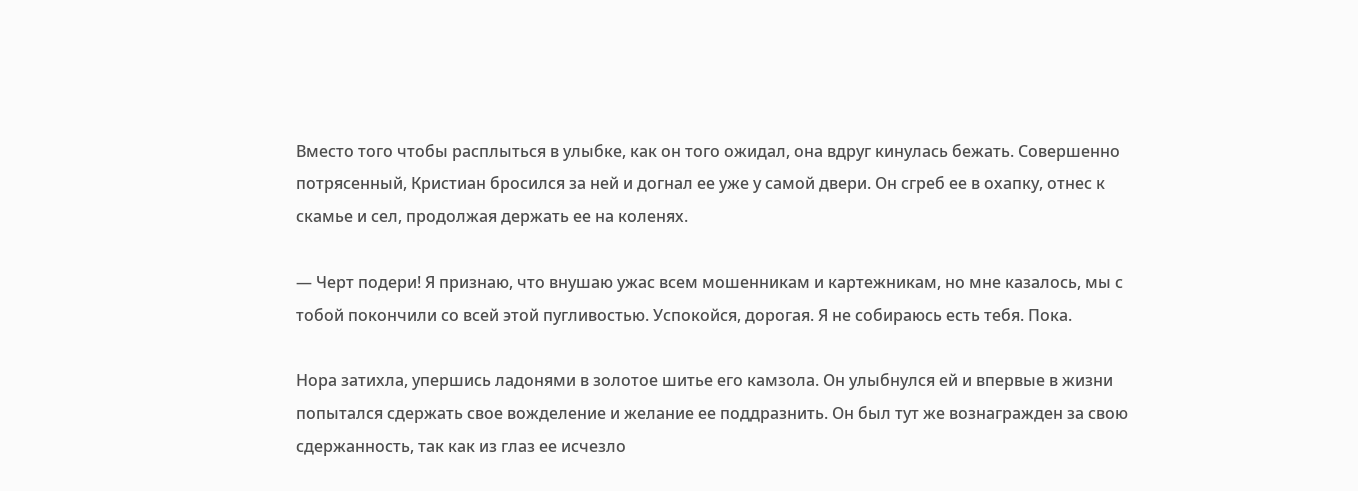Вместо того чтобы расплыться в улыбке, как он того ожидал, она вдруг кинулась бежать. Совершенно потрясенный, Кристиан бросился за ней и догнал ее уже у самой двери. Он сгреб ее в охапку, отнес к скамье и сел, продолжая держать ее на коленях.

— Черт подери! Я признаю, что внушаю ужас всем мошенникам и картежникам, но мне казалось, мы с тобой покончили со всей этой пугливостью. Успокойся, дорогая. Я не собираюсь есть тебя. Пока.

Нора затихла, упершись ладонями в золотое шитье его камзола. Он улыбнулся ей и впервые в жизни попытался сдержать свое вожделение и желание ее поддразнить. Он был тут же вознагражден за свою сдержанность, так как из глаз ее исчезло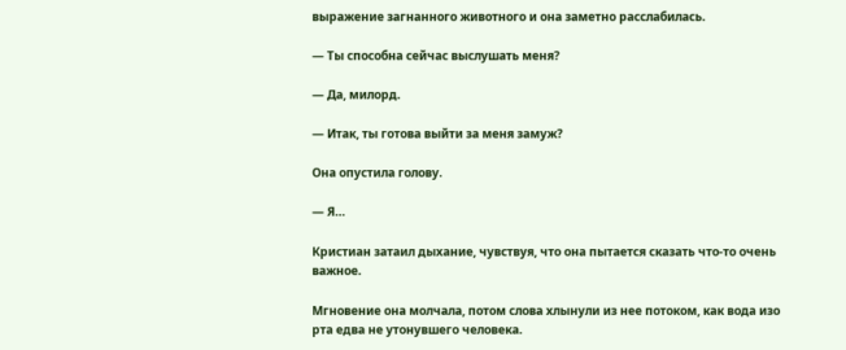выражение загнанного животного и она заметно расслабилась.

— Ты способна сейчас выслушать меня?

— Да, милорд.

— Итак, ты готова выйти за меня замуж?

Она опустила голову.

— Я…

Кристиан затаил дыхание, чувствуя, что она пытается сказать что-то очень важное.

Мгновение она молчала, потом слова хлынули из нее потоком, как вода изо рта едва не утонувшего человека.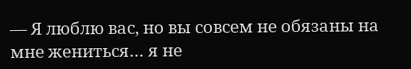— Я люблю вас, но вы совсем не обязаны на мне жениться… я не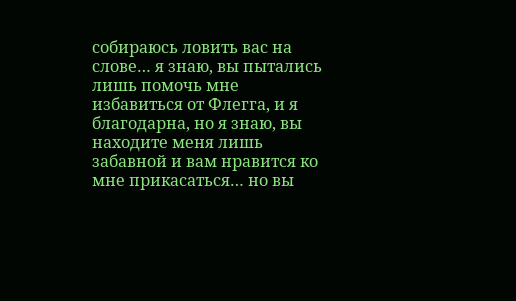собираюсь ловить вас на слове… я знаю, вы пытались лишь помочь мне избавиться от Флегга, и я благодарна, но я знаю, вы находите меня лишь забавной и вам нравится ко мне прикасаться… но вы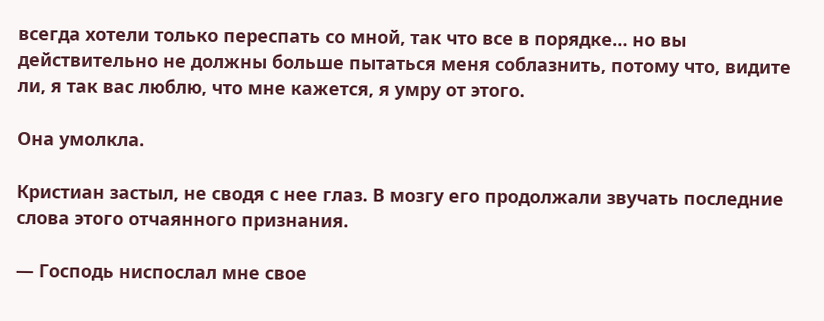всегда хотели только переспать со мной, так что все в порядке… но вы действительно не должны больше пытаться меня соблазнить, потому что, видите ли, я так вас люблю, что мне кажется, я умру от этого.

Она умолкла.

Кристиан застыл, не сводя с нее глаз. В мозгу его продолжали звучать последние слова этого отчаянного признания.

— Господь ниспослал мне свое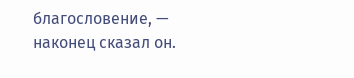благословение, — наконец сказал он.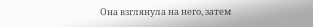Она взглянула на него, затем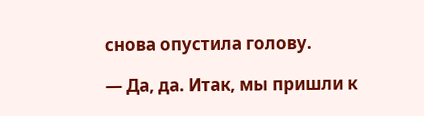снова опустила голову.

— Да, да. Итак, мы пришли к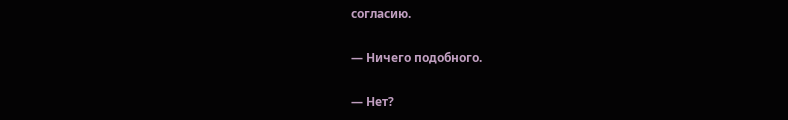согласию.

— Ничего подобного.

— Нет?